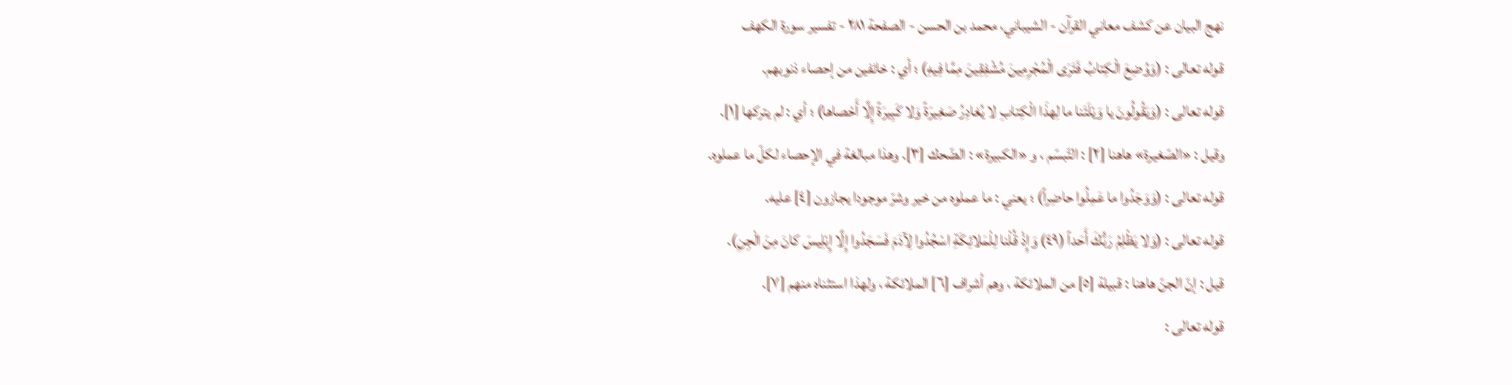نهج البيان عن كشف معاني القرآن - الشيباني، محمد بن الحسن - الصفحة ٢٨١ - تفسير سورة الكهف
قوله تعالى : (وَوُضِعَ الْكِتابُ فَتَرَى الْمُجْرِمِينَ مُشْفِقِينَ مِمَّا فِيهِ) ؛ أي : خائفين من إحصاء ذنوبهم.
قوله تعالى : (وَيَقُولُونَ يا وَيْلَتَنا ما لِهذَا الْكِتابِ لا يُغادِرُ صَغِيرَةً وَلا كَبِيرَةً إِلَّا أَحْصاها) ؛ أي : لم يتركها [١].
وقيل : «الصّغيرة» هاهنا [٢] : التّبسّم ، و «الكبيرة» : الضّحك [٣]. وهذا مبالغة في الإحصاء لكلّ ما عملوه.
قوله تعالى : (وَوَجَدُوا ما عَمِلُوا حاضِراً) ؛ يعني : ما عملوه من خير وشرّ موجودا يجازون [٤] عليه.
قوله تعالى : (وَلا يَظْلِمُ رَبُّكَ أَحَداً (٤٩) وَإِذْ قُلْنا لِلْمَلائِكَةِ اسْجُدُوا لِآدَمَ فَسَجَدُوا إِلَّا إِبْلِيسَ كانَ مِنَ الْجِنِ).
قيل : إنّ الجنّ هاهنا : قبيلة [٥] من الملائكة ، وهم أشراف [٦] الملائكة ، ولهذا استثناه منهم [٧].
قوله تعالى :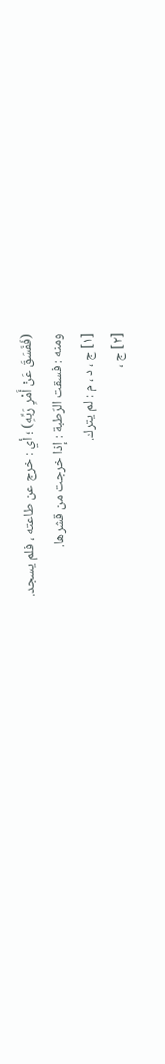(فَفَسَقَ عَنْ أَمْرِ رَبِّهِ) ؛ أي : خرج عن طاعته ، فلم يسجد.
ومنه : فسقت الرّطبة : إذا خرجت من قشرها.
[١] ج ، د ، م : لم يترك.
[٢] ج ،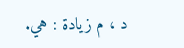د ، م زيادة : هي.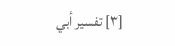[٣] تفسير أبي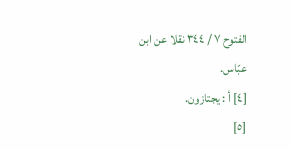الفتوح ٧ / ٣٤٤ نقلا عن ابن عبّاس.
[٤] أ : يجتازون.
[٥]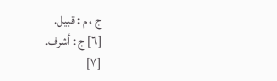ج ، م : قبيل.
[٦] ج : أشرف.
[٧]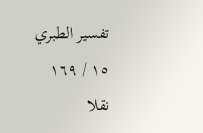تفسير الطبري ١٥ / ١٦٩ نقلا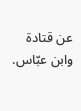عن قتادة وابن عبّاس.